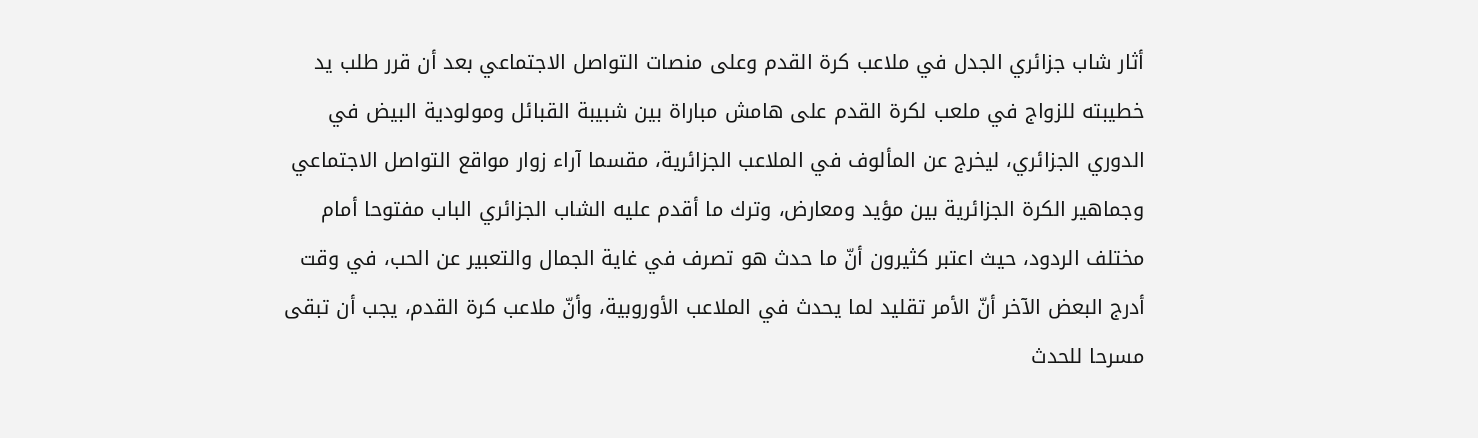أثار شاب جزائري الجدل في ملاعب كرة القدم وعلى منصات التواصل الاجتماعي بعد أن قرر طلب يد خطيبته للزواج في ملعب لكرة القدم على هامش مباراة بين شبيبة القبائل ومولودية البيض في الدوري الجزائري، ليخرج عن المألوف في الملاعب الجزائرية، مقسما آراء زوار مواقع التواصل الاجتماعي وجماهير الكرة الجزائرية بين مؤيد ومعارض، وترك ما أقدم عليه الشاب الجزائري الباب مفتوحا أمام مختلف الردود، حيث اعتبر كثيرون أنّ ما حدث هو تصرف في غاية الجمال والتعبير عن الحب، في وقت أدرج البعض الآخر أنّ الأمر تقليد لما يحدث في الملاعب الأوروبية، وأنّ ملاعب كرة القدم، يجب أن تبقى مسرحا للحدث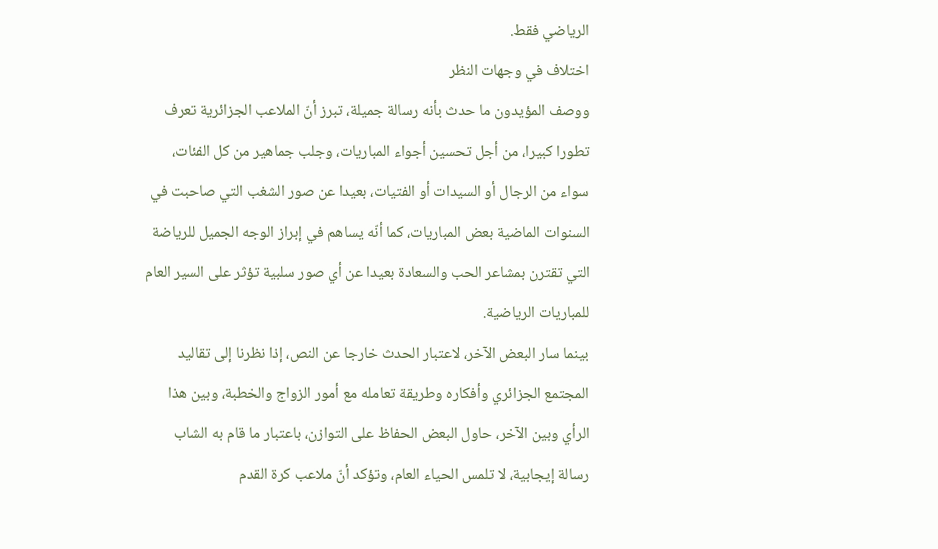الرياضي فقط.
اختلاف في وجهات النظر
ووصف المؤيدون ما حدث بأنه رسالة جميلة، تبرز أنّ الملاعب الجزائرية تعرف تطورا كبيرا، من أجل تحسين أجواء المباريات، وجلب جماهير من كل الفئات، سواء من الرجال أو السيدات أو الفتيات، بعيدا عن صور الشغب التي صاحبت في السنوات الماضية بعض المباريات، كما أنّه يساهم في إبراز الوجه الجميل للرياضة التي تقترن بمشاعر الحب والسعادة بعيدا عن أي صور سلبية تؤثر على السير العام للمباريات الرياضية.
بينما سار البعض الآخر، لاعتبار الحدث خارجا عن النص، إذا نظرنا إلى تقاليد المجتمع الجزائري وأفكاره وطريقة تعامله مع أمور الزواج والخطبة، وبين هذا الرأي وبين الآخر، حاول البعض الحفاظ على التوازن، باعتبار ما قام به الشاب رسالة إيجابية، لا تلمس الحياء العام، وتؤكد أنّ ملاعب كرة القدم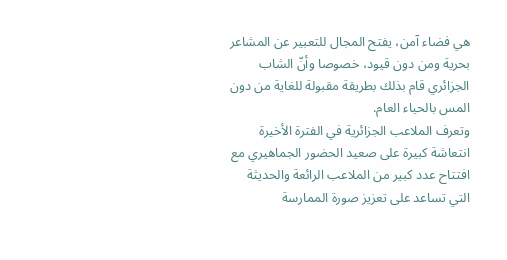هي فضاء آمن، يفتح المجال للتعبير عن المشاعر بحرية ومن دون قيود، خصوصا وأنّ الشاب الجزائري قام بذلك بطريقة مقبولة للغاية من دون المس بالحياء العام.
وتعرف الملاعب الجزائرية في الفترة الأخيرة انتعاشة كبيرة على صعيد الحضور الجماهيري مع افتتاح عدد كبير من الملاعب الرائعة والحديثة التي تساعد على تعزيز صورة الممارسة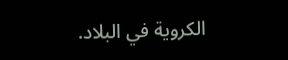الكروية في البلاد.